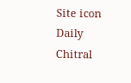Site icon Daily Chitral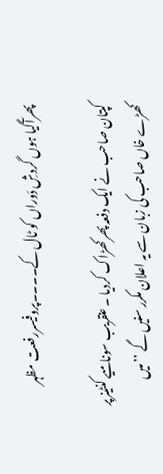پھرآگیا ہوں گردشِ دَوراں کو ٹال کے۔۔۔۔پروفیسررفعت مظہر

کپتان صاحب نے ایک دفعہ پھرکھڑاک کردیا ۔ عنقریب سونامیے کنٹینرپر کھڑے خاں صاحب کی زبان سے یہ اعلان مکرر سنیں گے ’’میں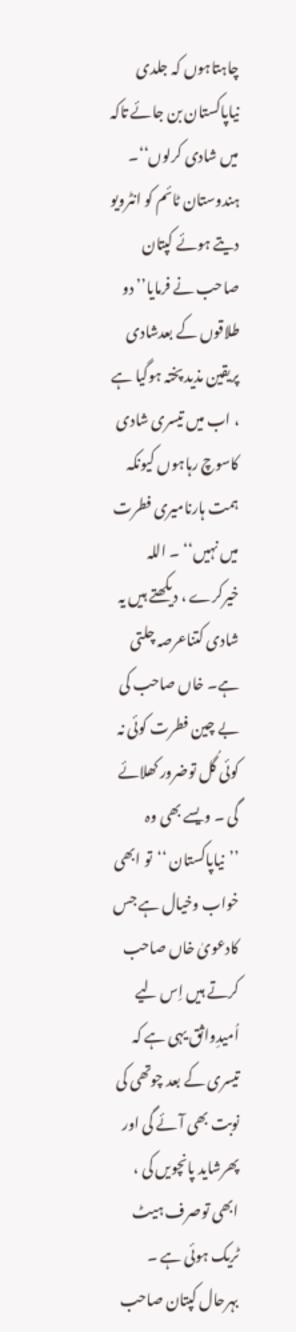چاہتاہوں کہ جلدی نیاپاکستان بن جائے تاکہ میں شادی کرلوں‘‘۔ ہندوستان ٹائم کو انٹرویو دیتے ہوئے کپتان صاحب نے فرمایا’’ دو طلاقوں کے بعدشادی پریقین مذید پختہ ہوگیا ہے ، اب میں تیسری شادی کاسوچ رہاہوں کیونکہ ہمت ہارنامیری فطرت میں نہیں‘‘ ۔ اللہ خیرکرے ، دیکھتے ہیں یہ شادی کتناعرصہ چلتی ہے۔ خاں صاحب کی بے چین فطرت کوئی نہ کوئی گُل توضرور کھلائے گی ۔ ویسے بھی وہ ’’نیاپاکستان ‘‘تو ابھی خواب وخیال ہے جس کادعویٰ خاں صاحب کرتے ہیں اِس لیے اُمیدِواثق یہی ہے کہ تیسری کے بعد چوتھی کی نوبت بھی آئے گی اور پھرشاید پانچویں کی ، ابھی توصرف ہیٹ ٹریک ہوئی ہے ۔ بہرحال کپتان صاحب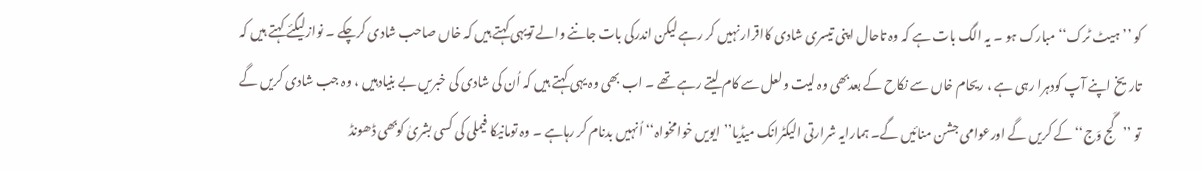کو ’’ہیٹ ٹرک‘‘ مبارک ہو ۔ یہ الگ بات ہے کہ وہ تاحال اپنی تیسری شادی کااقرار نہیں کر رہے لیکن اندرکی بات جاننے والے تویہی کہتے ہیں کہ خاں صاحب شادی کرچکے ۔ نوازلیگئے کہتے ہیں کہ تاریخ اپنے آپ کودہرا رہی ہے ، ریحام خاں سے نکاح کے بعدبھی وہ لیت ولعل سے کام لیتے رہے تھے ۔ اب بھی وہ یہی کہتے ہیں کہ اُن کی شادی کی خبریں بے بنیادہیں ، وہ جب شادی کریں گے تو ’’گَج وَج‘‘ کے کریں گے اورعوامی جشن منائیں گے۔ ہمارایہ شرارتی الیکٹرانک میڈیا’’ایویں خوامخواہ‘‘ اُنہیں بدنام کر رہاہے ۔ وہ تومانیکا فیملی کی کسی بشریٰ کوبھی ڈھونڈ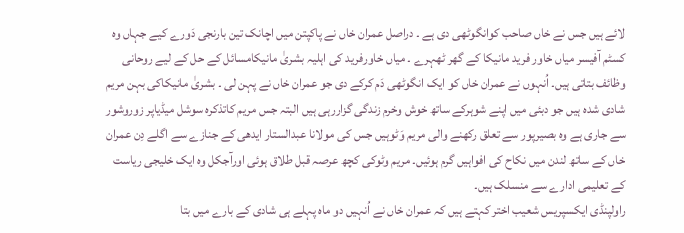لائے ہیں جس نے خاں صاحب کوانگوٹھی دی ہے ۔ دراصل عمران خاں نے پاکپتن میں اچانک تین بارنجی دَورے کیے جہاں وہ کسٹم آفیسر میاں خاور فرید مانیکا کے گھر ٹھہرے ۔ میاں خاورفرید کی اہلیہ بشریٰ مانیکامسائل کے حل کے لیے روحانی وظائف بتاتی ہیں۔ اُنہوں نے عمران خاں کو ایک انگوٹھی دَم کرکے دی جو عمران خاں نے پہن لی ۔ بشریٰ مانیکاکی بہن مریم شادی شدہ ہیں جو دبئی میں اپنے شوہرکے ساتھ خوش وخرم زندگی گزاررہی ہیں البتہ جس مریم کاتذکرہ سوشل میڈیاپر زوروشور سے جاری ہے وہ بصیرپور سے تعلق رکھنے والی مریم وَٹوہیں جس کی مولانا عبدالستار ایدھی کے جنازے سے اگلے دِن عمران خاں کے ساتھ لندن میں نکاح کی افواہیں گرم ہوئیں۔ مریم وٹوکی کچھ عرصہ قبل طلاق ہوئی اورآجکل وہ ایک خلیجی ریاست کے تعلیمی ادارے سے منسلک ہیں۔
راولپنڈی ایکسپریس شعیب اختر کہتے ہیں کہ عمران خاں نے اُنہیں دو ماہ پہلے ہی شادی کے بارے میں بتا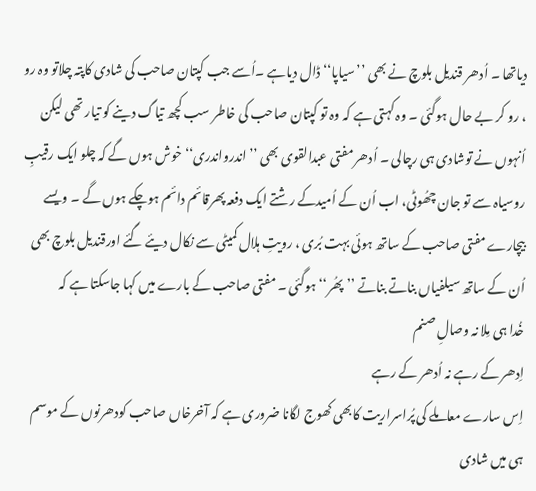دیاتھا ۔ اُدھر قندیل بلوچ نے بھی ’’سیاپا‘‘ ڈال دیاہے ۔اُسے جب کپتان صاحب کی شادی کاپتہ چلاتو وہ رو ، رو کر بے حال ہوگئی ۔ وہ کہتی ہے کہ وہ تو کپتان صاحب کی خاطر سب کچھ تیاگ دینے کو تیار تھی لیکن اُنہوں نے توشادی ہی رچالی ۔ اُدھر مفتی عبدالقوی بھی ’’اندرواندری‘‘ خوش ہوں گے کہ چلو ایک رقیبِ روسیاہ سے تو جان چھُوٹی، اب اُن کے اُمیدکے رشتے ایک دفعہ پھرقائم دائم ہوچکے ہوں گے ۔ ویسے بیچارے مفتی صاحب کے ساتھ ہوئی بہت بُری ، رویتِ ہلال کمیٹی سے نکال دیئے گئے اورقندیل بلوچ بھی اُن کے ساتھ سیلفیاں بناتے بناتے ’’پھُر‘‘ ہوگئی ۔ مفتی صاحب کے بارے میں کہا جاسکتا ہے کہ
خُدا ہی مِلا نہ وصالِ صنم
اِدھر کے رہے نہ اُدھر کے رہے
اِس سارے معاملے کی پُراسراریت کابھی کھوج لگانا ضروری ہے کہ آخرخاں صاحب کودھرنوں کے موسم ہی میں شادی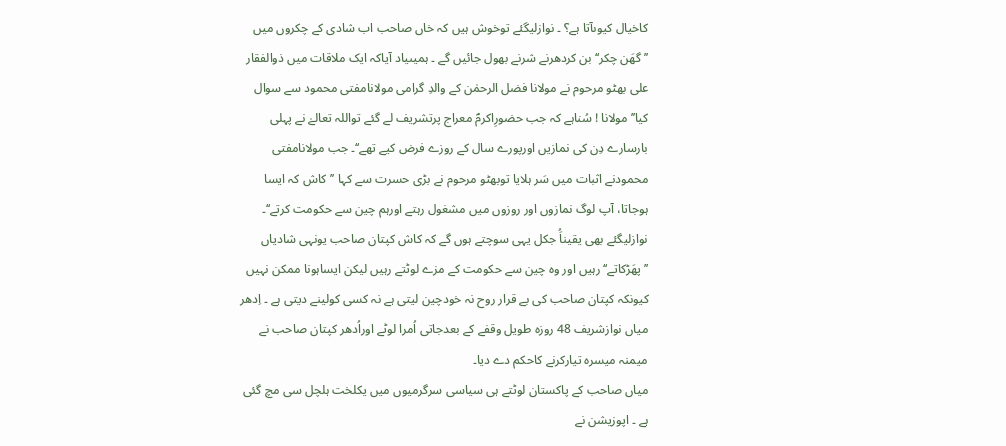کاخیال کیوںآتا ہے؟ ۔ نوازلیگئے توخوش ہیں کہ خاں صاحب اب شادی کے چکروں میں ’’گھَن چکر‘‘ بن کردھرنے شرنے بھول جائیں گے ۔ ہمیںیاد آیاکہ ایک ملاقات میں ذوالفقار علی بھٹو مرحوم نے مولانا فضل الرحمٰن کے والدِ گرامی مولانامفتی محمود سے سوال کیا’’مولانا ! سُناہے کہ جب حضورِاکرمؐ معراج پرتشریف لے گئے تواللہ تعالےٰ نے پہلی بارسارے دِن کی نمازیں اورپورے سال کے روزے فرض کیے تھے‘‘۔ جب مولانامفتی محمودنے اثبات میں سَر ہلایا توبھٹو مرحوم نے بڑی حسرت سے کہا ’’کاش کہ ایسا ہوجاتا، آپ لوگ نمازوں اور روزوں میں مشغول رہتے اورہم چین سے حکومت کرتے‘‘۔ نوازلیگئے بھی یقیناَُ جکل یہی سوچتے ہوں گے کہ کاش کپتان صاحب یونہی شادیاں ’’پھَڑکاتے‘‘ رہیں اور وہ چین سے حکومت کے مزے لوٹتے رہیں لیکن ایساہونا ممکن نہیں کیونکہ کپتان صاحب کی بے قرار روح نہ خودچین لیتی ہے نہ کسی کولینے دیتی ہے ۔ اِدھر میاں نوازشریف 48 روزہ طویل وقفے کے بعدجاتی اُمرا لوٹے اوراُدھر کپتان صاحب نے میمنہ میسرہ تیارکرنے کاحکم دے دیا۔
میاں صاحب کے پاکستان لوٹتے ہی سیاسی سرگرمیوں میں یکلخت ہلچل سی مچ گئی ہے ۔ اپوزیشن نے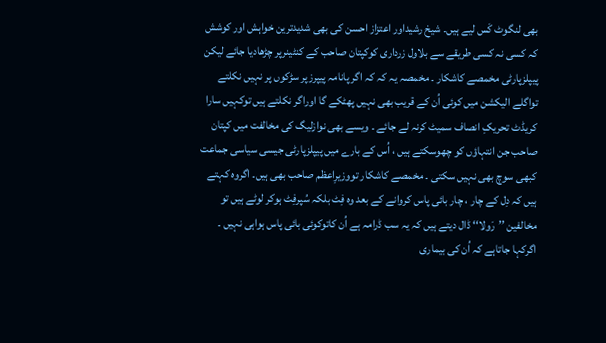بھی لنگوٹ کَس لیے ہیں۔ شیخ رشیداور اعتزاز احسن کی بھی شدیدترین خواہش اور کوشش کہ کسی نہ کسی طریقے سے بلاول زرداری کوکپتان صاحب کے کنٹینرپر چڑھادیا جائے لیکن پیپلزپارٹی مخمصے کاشکار ۔ مخمصہ یہ کہ کہ اگر پانامہ پیپرزپر سڑکوں پر نہیں نکلتے تواگلے الیکشن میں کوئی اُن کے قریب بھی نہیں پھٹکے گا اوراگر نکلتے ہیں توکہیں سارا کریڈٹ تحریکِ انصاف سمیٹ کرنہ لے جائے ۔ ویسے بھی نوازلیگ کی مخالفت میں کپتان صاحب جن انتہاؤں کو چھوسکتے ہیں ، اُس کے بارے میں پیپلزپارٹی جیسی سیاسی جماعت کبھی سوچ بھی نہیں سکتی ۔ مخمصے کاشکار تووزیرِاعظم صاحب بھی ہیں۔ اگروہ کہتے ہیں کہ دِل کے چار ، چار بائی پاس کروانے کے بعد وہ فِٹ بلکہ سُپرفِٹ ہوکر لوٹے ہیں تو مخالفین ’’رَولا‘‘ ڈال دیتے ہیں کہ یہ سب ڈرامہ ہے اُن کاتوکوئی بائی پاس ہواہی نہیں ۔ اگرکہا جاتاہے کہ اُن کی بیماری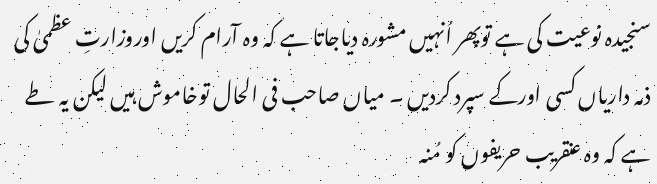سنجیدہ نوعیت کی ہے توپھر اُنہیں مشورہ دیاجاتا ہے کہ وہ آرام کریں اوروزارتِ عظمیٰ کی ذمہ داریاں کسی اورکے سپرد کردیں ۔ میاں صاحب فی الحال توخاموش ہیں لیکن یہ طے ہے کہ وہ عنقریب حریفوں کو مُنہ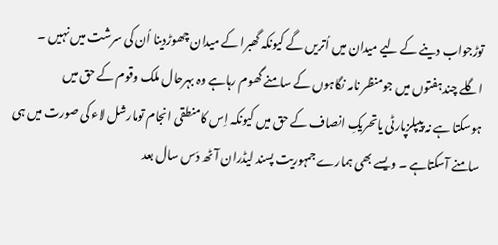توڑجواب دینے کے لیے میدان میں اُتریں گے کیونکہ گھبرا کے میدان چھوڑدینا اُن کی سرشت میں نہیں ۔
اگلے چندہفتوں میں جومنظر نامہ نگاہوں کے سامنے گھوم رہاہے وہ بہرحال ملک وقوم کے حق میں
ہوسکتا ہے نہ پیپلزپارٹی یاتحریکِ انصاف کے حق میں کیونکہ اِس کامنطقی انجام تومارشل لاء کی صورت میں ہی سامنے آسکتاہے ۔ ویسے بھی ہمارے جمہوریت پسند لیڈران آٹھ دَس سال بعد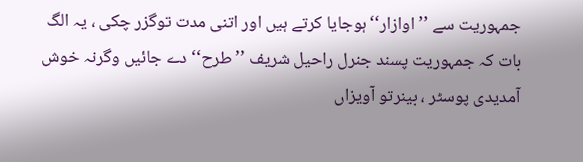جمہوریت سے ’’اوازار‘‘ہوجایا کرتے ہیں اور اتنی مدت توگزر چکی ، یہ الگ بات کہ جمہوریت پسند جنرل راحیل شریف ’’طرح‘‘ دے جائیں وگرنہ خوش آمدیدی پوسٹر ، بینرتو آویزاں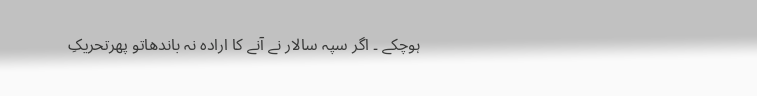ہوچکے ۔ اگر سپہ سالار نے آنے کا ارادہ نہ باندھاتو پھرتحریکِ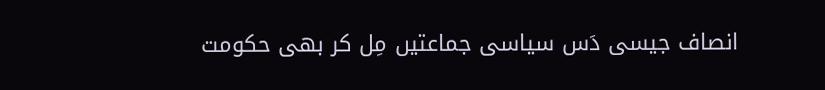انصاف جیسی دَس سیاسی جماعتیں مِل کر بھی حکومت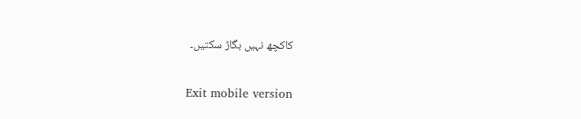کاکچھ نہیں بگاڑ سکتیں۔

Exit mobile version